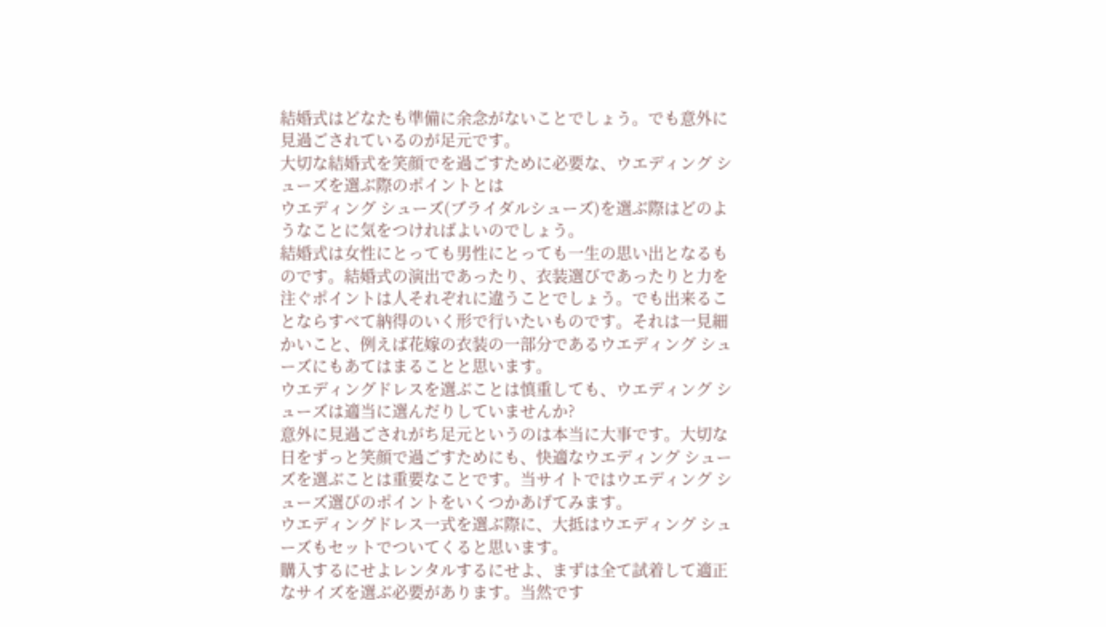結婚式はどなたも準備に余念がないことでしょう。でも意外に見過ごされているのが足元です。
大切な結婚式を笑顔でを過ごすために必要な、ウエディング シューズを選ぶ際のポイントとは
ウエディング シューズ(ブライダルシューズ)を選ぶ際はどのようなことに気をつければよいのでしょう。
結婚式は女性にとっても男性にとっても一生の思い出となるものです。結婚式の演出であったり、衣装選びであったりと力を注ぐポイントは人それぞれに違うことでしょう。でも出来ることならすべて納得のいく形で行いたいものです。それは一見細かいこと、例えば花嫁の衣装の一部分であるウエディング シューズにもあてはまることと思います。
ウエディングドレスを選ぶことは慎重しても、ウエディング シューズは適当に選んだりしていませんか?
意外に見過ごされがち足元というのは本当に大事です。大切な日をずっと笑顔で過ごすためにも、快適なウエディング シューズを選ぶことは重要なことです。当サイトではウエディング シューズ選びのポイントをいくつかあげてみます。
ウエディングドレス一式を選ぶ際に、大抵はウエディング シューズもセットでついてくると思います。
購入するにせよレンタルするにせよ、まずは全て試着して適正なサイズを選ぶ必要があります。当然です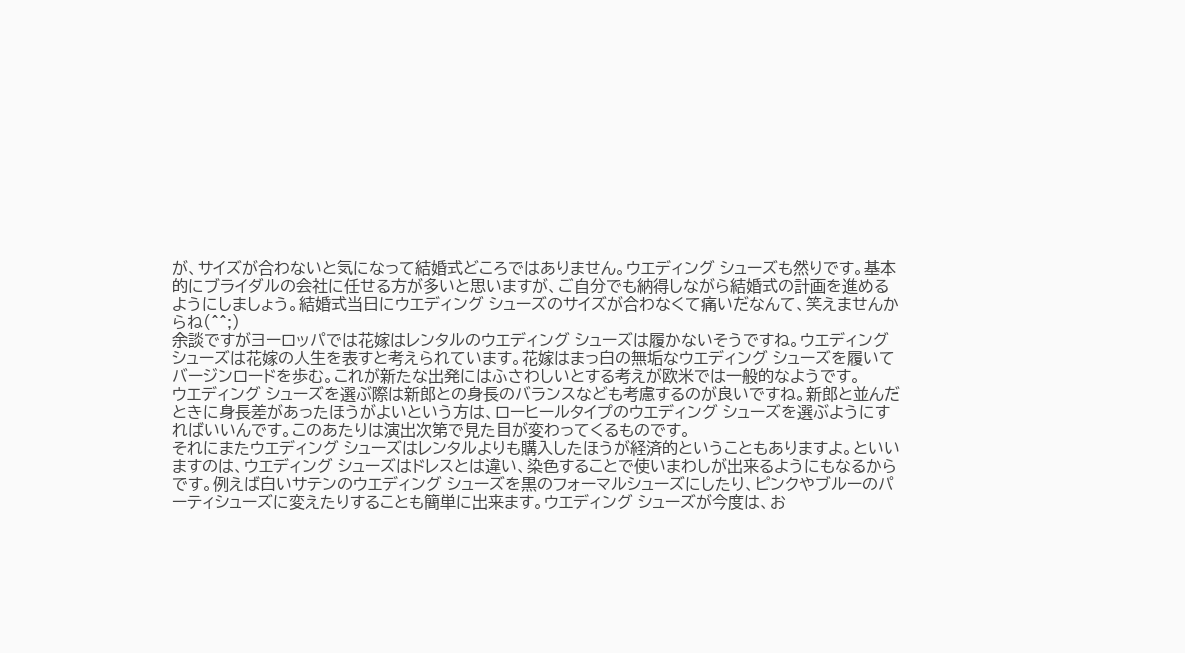が、サイズが合わないと気になって結婚式どころではありません。ウエディング シューズも然りです。基本的にブライダルの会社に任せる方が多いと思いますが、ご自分でも納得しながら結婚式の計画を進めるようにしましょう。結婚式当日にウエディング シューズのサイズが合わなくて痛いだなんて、笑えませんからね(^^;)
余談ですがヨーロッパでは花嫁はレンタルのウエディング シューズは履かないそうですね。ウエディング シューズは花嫁の人生を表すと考えられています。花嫁はまっ白の無垢なウエディング シューズを履いてバージンロードを歩む。これが新たな出発にはふさわしいとする考えが欧米では一般的なようです。
ウエディング シューズを選ぶ際は新郎との身長のバランスなども考慮するのが良いですね。新郎と並んだときに身長差があったほうがよいという方は、ローヒールタイプのウエディング シューズを選ぶようにすればいいんです。このあたりは演出次第で見た目が変わってくるものです。
それにまたウエディング シューズはレンタルよりも購入したほうが経済的ということもありますよ。といいますのは、ウエディング シューズはドレスとは違い、染色することで使いまわしが出来るようにもなるからです。例えば白いサテンのウエディング シューズを黒のフォーマルシューズにしたり、ピンクやブルーのパーティシューズに変えたりすることも簡単に出来ます。ウエディング シューズが今度は、お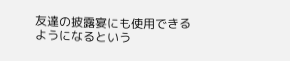友達の披露宴にも使用できるようになるという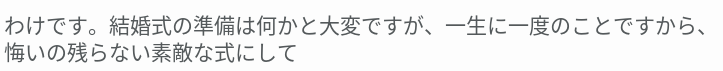わけです。結婚式の準備は何かと大変ですが、一生に一度のことですから、悔いの残らない素敵な式にして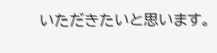いただきたいと思います。